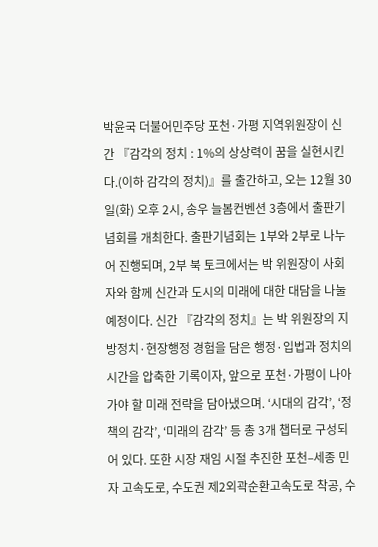박윤국 더불어민주당 포천·가평 지역위원장이 신간 『감각의 정치 : 1%의 상상력이 꿈을 실현시킨다.(이하 감각의 정치)』를 출간하고, 오는 12월 30일(화) 오후 2시, 송우 늘봄컨벤션 3층에서 출판기념회를 개최한다. 출판기념회는 1부와 2부로 나누어 진행되며, 2부 북 토크에서는 박 위원장이 사회자와 함께 신간과 도시의 미래에 대한 대담을 나눌 예정이다. 신간 『감각의 정치』는 박 위원장의 지방정치·현장행정 경험을 담은 행정·입법과 정치의 시간을 압축한 기록이자, 앞으로 포천·가평이 나아가야 할 미래 전략을 담아냈으며. ‘시대의 감각’, ‘정책의 감각’, ‘미래의 감각’ 등 총 3개 챕터로 구성되어 있다. 또한 시장 재임 시절 추진한 포천–세종 민자 고속도로, 수도권 제2외곽순환고속도로 착공, 수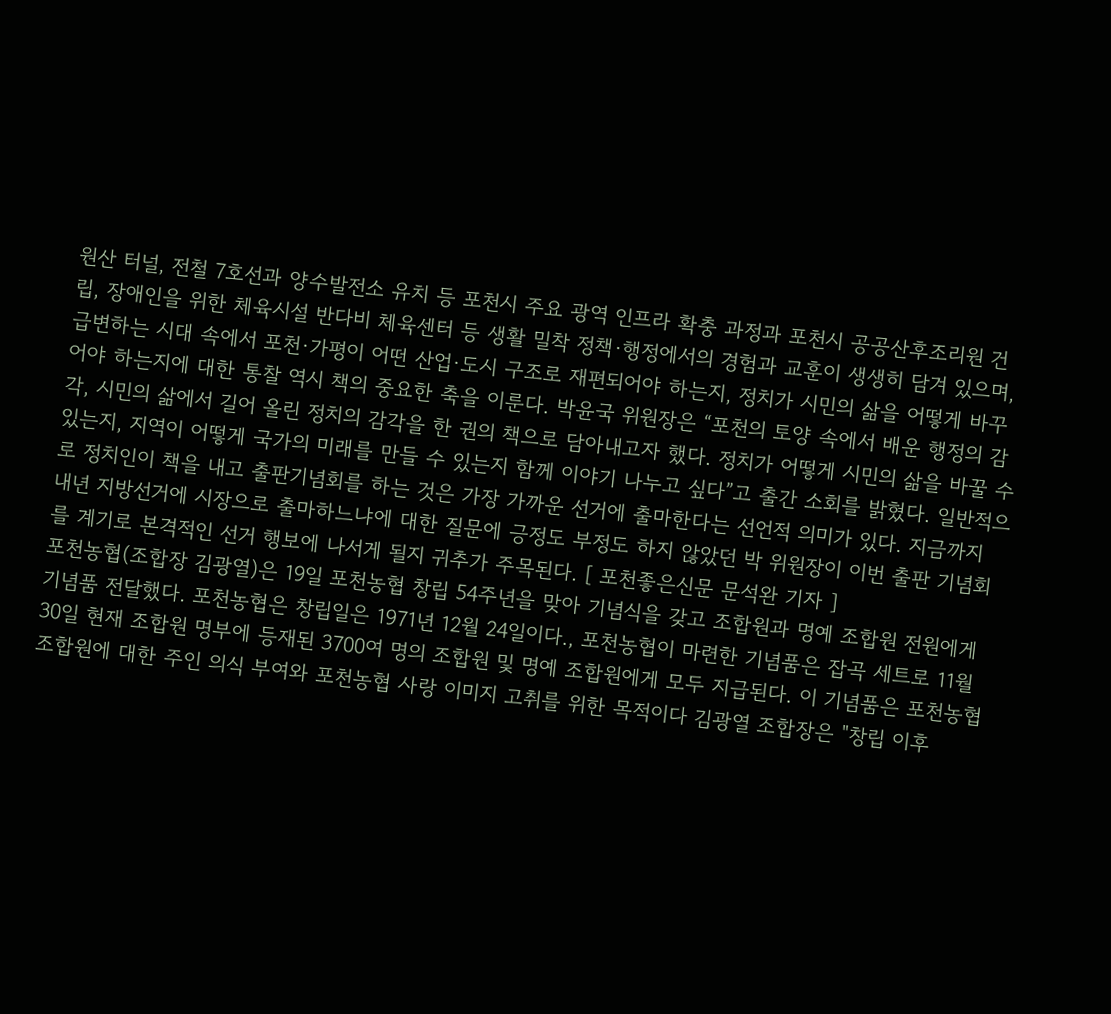원산 터널, 전철 7호선과 양수발전소 유치 등 포천시 주요 광역 인프라 확충 과정과 포천시 공공산후조리원 건립, 장애인을 위한 체육시설 반다비 체육센터 등 생활 밀착 정책·행정에서의 경험과 교훈이 생생히 담겨 있으며, 급변하는 시대 속에서 포천·가평이 어떤 산업·도시 구조로 재편되어야 하는지, 정치가 시민의 삶을 어떻게 바꾸어야 하는지에 대한 통찰 역시 책의 중요한 축을 이룬다. 박윤국 위원장은 “포천의 토양 속에서 배운 행정의 감각, 시민의 삶에서 길어 올린 정치의 감각을 한 권의 책으로 담아내고자 했다. 정치가 어떻게 시민의 삶을 바꿀 수 있는지, 지역이 어떻게 국가의 미래를 만들 수 있는지 함께 이야기 나누고 싶다”고 출간 소회를 밝혔다. 일반적으로 정치인이 책을 내고 출판기념회를 하는 것은 가장 가까운 선거에 출마한다는 선언적 의미가 있다. 지금까지 내년 지방선거에 시장으로 출마하느냐에 대한 질문에 긍정도 부정도 하지 않았던 박 위원장이 이번 출판 기념회를 계기로 본격적인 선거 행보에 나서게 될지 귀추가 주목된다. [ 포천좋은신문 문석완 기자 ]
포천농협(조합장 김광열)은 19일 포천농협 창립 54주년을 맞아 기념식을 갖고 조합원과 명예 조합원 전원에게 기념품 전달했다. 포천농협은 창립일은 1971년 12월 24일이다., 포천농협이 마련한 기념품은 잡곡 세트로 11월 30일 현재 조합원 명부에 등재된 3700여 명의 조합원 및 명예 조합원에게 모두 지급된다. 이 기념품은 포천농협 조합원에 대한 주인 의식 부여와 포천농협 사랑 이미지 고취를 위한 목적이다 김광열 조합장은 "창립 이후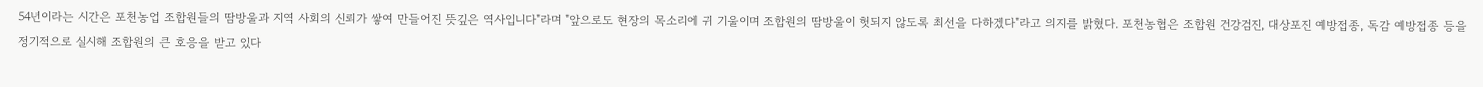54년이라는 시간은 포천농업 조합원들의 땀방울과 지역 사회의 신뢰가 쌓여 만들어진 뜻깊은 역사입니다"라며 "앞으로도 현장의 목소리에 귀 기울이며 조합원의 땀방울이 헛되지 않도록 최선을 다하겠다"라고 의지를 밝혔다. 포천농협은 조합원 건강검진, 대상포진 예방접종, 독감 예방접종 등을 정기적으로 실시해 조합원의 큰 호응을 받고 있다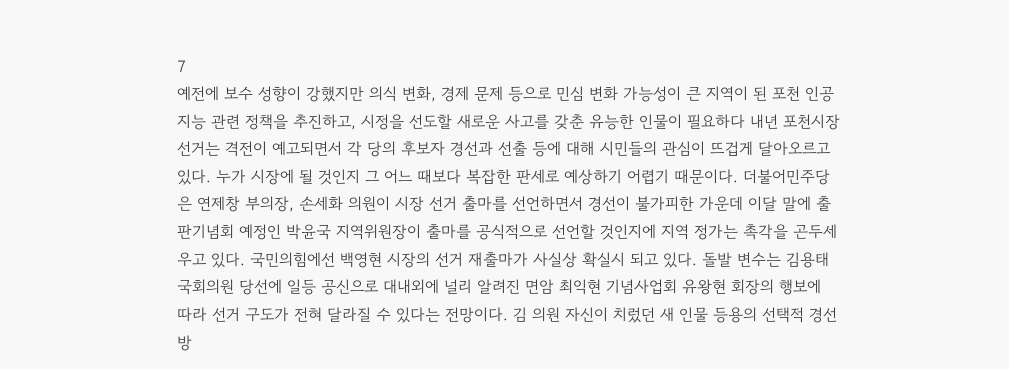7
예전에 보수 성향이 강했지만 의식 변화, 경제 문제 등으로 민심 변화 가능성이 큰 지역이 된 포천 인공지능 관련 정책을 추진하고, 시정을 선도할 새로운 사고를 갖춘 유능한 인물이 필요하다 내년 포천시장 선거는 격전이 예고되면서 각 당의 후보자 경선과 선출 등에 대해 시민들의 관심이 뜨겁게 달아오르고 있다. 누가 시장에 될 것인지 그 어느 때보다 복잡한 판세로 예상하기 어렵기 때문이다. 더불어민주당은 연제창 부의장, 손세화 의원이 시장 선거 출마를 선언하면서 경선이 불가피한 가운데 이달 말에 출판기념회 예정인 박윤국 지역위원장이 출마를 공식적으로 선언할 것인지에 지역 정가는 촉각을 곤두세우고 있다. 국민의힘에선 백영현 시장의 선거 재출마가 사실상 확실시 되고 있다. 돌발 변수는 김용태 국회의원 당선에 일등 공신으로 대내외에 널리 알려진 면암 최익현 기념사업회 유왕현 회장의 행보에 따라 선거 구도가 전혀 달라질 수 있다는 전망이다. 김 의원 자신이 치렀던 새 인물 등용의 선택적 경선 방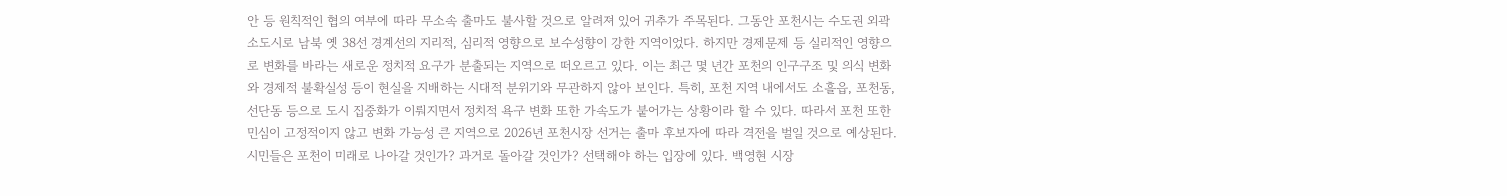안 등 원칙적인 협의 여부에 따라 무소속 출마도 불사할 것으로 알려져 있어 귀추가 주목된다. 그동안 포천시는 수도권 외곽 소도시로 남북 옛 38선 경계선의 지리적, 심리적 영향으로 보수성향이 강한 지역이었다. 하지만 경제문제 등 실리적인 영향으로 변화를 바라는 새로운 정치적 요구가 분출되는 지역으로 떠오르고 있다. 이는 최근 몇 년간 포천의 인구구조 및 의식 변화와 경제적 불확실성 등이 현실을 지배하는 시대적 분위기와 무관하지 않아 보인다. 특히, 포천 지역 내에서도 소흘읍, 포천동, 선단동 등으로 도시 집중화가 이뤄지면서 정치적 욕구 변화 또한 가속도가 붙어가는 상황이라 할 수 있다. 따라서 포천 또한 민심이 고정적이지 않고 변화 가능성 큰 지역으로 2026년 포천시장 선거는 출마 후보자에 따라 격전을 벌일 것으로 예상된다. 시민들은 포천이 미래로 나아갈 것인가? 과거로 돌아갈 것인가? 선택해야 하는 입장에 있다. 백영현 시장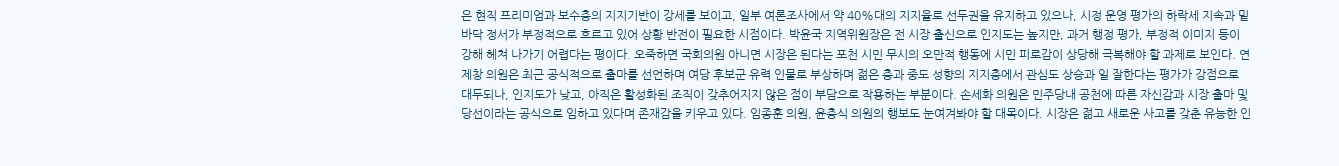은 현직 프리미엄과 보수층의 지지기반이 강세를 보이고, 일부 여론조사에서 약 40%대의 지지율로 선두권을 유지하고 있으나, 시정 운영 평가의 하락세 지속과 밑바닥 정서가 부정적으로 흐르고 있어 상황 반전이 필요한 시점이다. 박윤국 지역위원장은 전 시장 출신으로 인지도는 높지만, 과거 행정 평가, 부정적 이미지 등이 강해 헤쳐 나가기 어렵다는 평이다. 오죽하면 국회의원 아니면 시장은 된다는 포천 시민 무시의 오만적 행동에 시민 피로감이 상당해 극복해야 할 과제로 보인다. 연제창 의원은 최근 공식적으로 출마를 선언하며 여당 후보군 유력 인물로 부상하며 젊은 층과 중도 성향의 지지층에서 관심도 상승과 일 잘한다는 평가가 강점으로 대두되나, 인지도가 낮고, 아직은 활성화된 조직이 갖추어지지 않은 점이 부담으로 작용하는 부분이다. 손세화 의원은 민주당내 공천에 따른 자신감과 시장 출마 및 당선이라는 공식으로 임하고 있다며 존재감을 키우고 있다. 임종훈 의원, 윤충식 의원의 행보도 눈여겨봐야 할 대목이다. 시장은 젊고 새로운 사고를 갖춘 유능한 인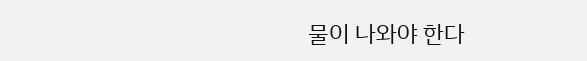물이 나와야 한다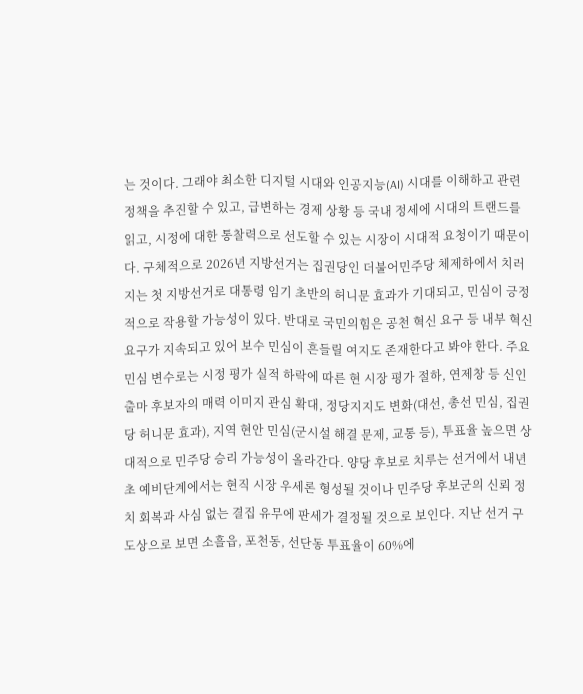는 것이다. 그래야 최소한 디지털 시대와 인공지능(AI) 시대를 이해하고 관련 정책을 추진할 수 있고, 급변하는 경제 상황 등 국내 정세에 시대의 트랜드를 읽고, 시정에 대한 통찰력으로 선도할 수 있는 시장이 시대적 요청이기 때문이다. 구체적으로 2026년 지방선거는 집권당인 더불어민주당 체제하에서 치러지는 첫 지방선거로 대통령 임기 초반의 허니문 효과가 기대되고, 민심이 긍정적으로 작용할 가능성이 있다. 반대로 국민의힘은 공천 혁신 요구 등 내부 혁신 요구가 지속되고 있어 보수 민심이 흔들릴 여지도 존재한다고 봐야 한다. 주요 민심 변수로는 시정 평가 실적 하락에 따른 현 시장 평가 절하, 연제창 등 신인 출마 후보자의 매력 이미지 관심 확대, 정당지지도 변화(대선, 총선 민심, 집권당 허니문 효과), 지역 현안 민심(군시설 해결 문제, 교통 등), 투표율 높으면 상대적으로 민주당 승리 가능성이 올라간다. 양당 후보로 치루는 선거에서 내년 초 예비단계에서는 현직 시장 우세론 형성될 것이나 민주당 후보군의 신뢰 정치 회복과 사심 없는 결집 유무에 판세가 결정될 것으로 보인다. 지난 선거 구도상으로 보면 소흘읍, 포천동, 선단동 투표율이 60%에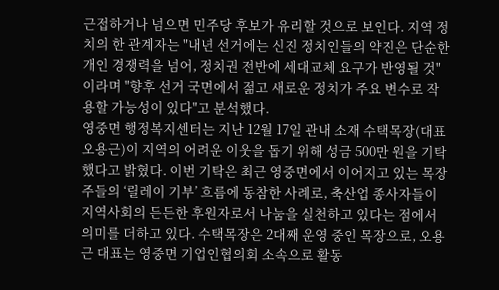근접하거나 넘으면 민주당 후보가 유리할 것으로 보인다. 지역 정치의 한 관계자는 "내년 선거에는 신진 정치인들의 약진은 단순한 개인 경쟁력을 넘어, 정치권 전반에 세대교체 요구가 반영될 것"이라며 "향후 선거 국면에서 젊고 새로운 정치가 주요 변수로 작용할 가능성이 있다"고 분석했다.
영중면 행정복지센터는 지난 12월 17일 관내 소재 수택목장(대표 오용근)이 지역의 어려운 이웃을 돕기 위해 성금 500만 원을 기탁했다고 밝혔다. 이번 기탁은 최근 영중면에서 이어지고 있는 목장주들의 ‘릴레이 기부’ 흐름에 동참한 사례로, 축산업 종사자들이 지역사회의 든든한 후원자로서 나눔을 실천하고 있다는 점에서 의미를 더하고 있다. 수택목장은 2대째 운영 중인 목장으로, 오용근 대표는 영중면 기업인협의회 소속으로 활동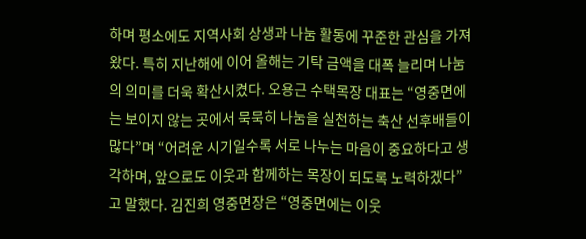하며 평소에도 지역사회 상생과 나눔 활동에 꾸준한 관심을 가져왔다. 특히 지난해에 이어 올해는 기탁 금액을 대폭 늘리며 나눔의 의미를 더욱 확산시켰다. 오용근 수택목장 대표는 “영중면에는 보이지 않는 곳에서 묵묵히 나눔을 실천하는 축산 선후배들이 많다”며 “어려운 시기일수록 서로 나누는 마음이 중요하다고 생각하며, 앞으로도 이웃과 함께하는 목장이 되도록 노력하겠다”고 말했다. 김진희 영중면장은 “영중면에는 이웃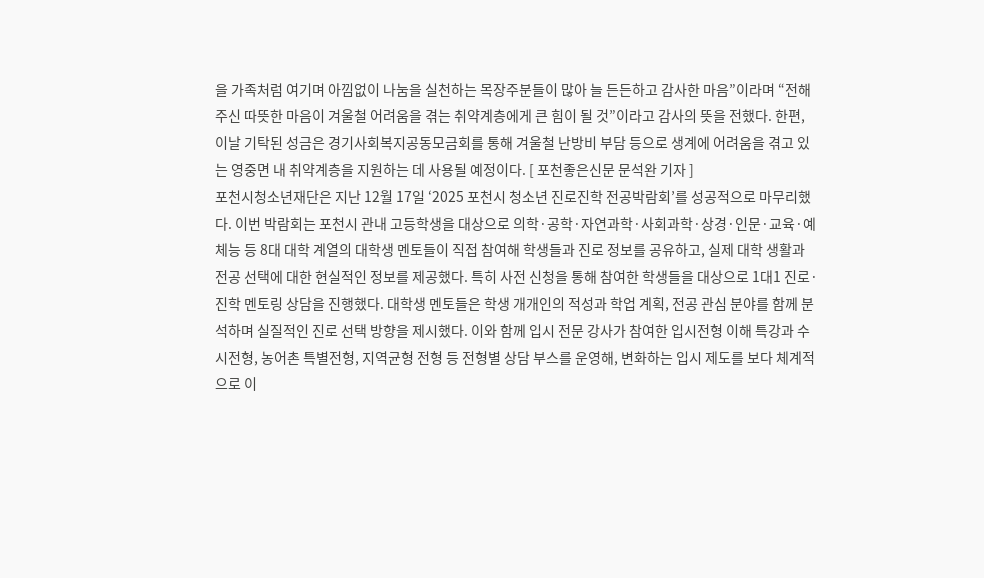을 가족처럼 여기며 아낌없이 나눔을 실천하는 목장주분들이 많아 늘 든든하고 감사한 마음”이라며 “전해주신 따뜻한 마음이 겨울철 어려움을 겪는 취약계층에게 큰 힘이 될 것”이라고 감사의 뜻을 전했다. 한편, 이날 기탁된 성금은 경기사회복지공동모금회를 통해 겨울철 난방비 부담 등으로 생계에 어려움을 겪고 있는 영중면 내 취약계층을 지원하는 데 사용될 예정이다. [ 포천좋은신문 문석완 기자 ]
포천시청소년재단은 지난 12월 17일 ‘2025 포천시 청소년 진로진학 전공박람회’를 성공적으로 마무리했다. 이번 박람회는 포천시 관내 고등학생을 대상으로 의학·공학·자연과학·사회과학·상경·인문·교육·예체능 등 8대 대학 계열의 대학생 멘토들이 직접 참여해 학생들과 진로 정보를 공유하고, 실제 대학 생활과 전공 선택에 대한 현실적인 정보를 제공했다. 특히 사전 신청을 통해 참여한 학생들을 대상으로 1대1 진로·진학 멘토링 상담을 진행했다. 대학생 멘토들은 학생 개개인의 적성과 학업 계획, 전공 관심 분야를 함께 분석하며 실질적인 진로 선택 방향을 제시했다. 이와 함께 입시 전문 강사가 참여한 입시전형 이해 특강과 수시전형, 농어촌 특별전형, 지역균형 전형 등 전형별 상담 부스를 운영해, 변화하는 입시 제도를 보다 체계적으로 이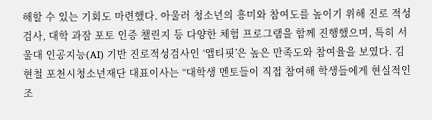해할 수 있는 기회도 마련했다. 아울러 청소년의 흥미와 참여도를 높이기 위해 진로 적성검사, 대학 과잠 포토 인증 챌린지 등 다양한 체험 프로그램을 함께 진행했으며, 특히 서울대 인공지능(AI) 기반 진로적성검사인 ‘앱티핏’은 높은 만족도와 참여율을 보였다. 김현철 포천시청소년재단 대표이사는 “대학생 멘토들이 직접 참여해 학생들에게 현실적인 조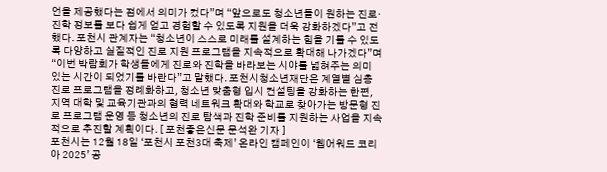언을 제공했다는 점에서 의미가 컸다”며 “앞으로도 청소년들이 원하는 진로·진학 정보를 보다 쉽게 얻고 경험할 수 있도록 지원을 더욱 강화하겠다”고 전했다. 포천시 관계자는 “청소년이 스스로 미래를 설계하는 힘을 기를 수 있도록 다양하고 실질적인 진로 지원 프로그램을 지속적으로 확대해 나가겠다”며 “이번 박람회가 학생들에게 진로와 진학을 바라보는 시야를 넓혀주는 의미 있는 시간이 되었기를 바란다”고 말했다. 포천시청소년재단은 계열별 심층 진로 프로그램을 정례화하고, 청소년 맞춤형 입시 컨설팅을 강화하는 한편, 지역 대학 및 교육기관과의 협력 네트워크 확대와 학교로 찾아가는 방문형 진로 프로그램 운영 등 청소년의 진로 탐색과 진학 준비를 지원하는 사업을 지속적으로 추진할 계획이다. [ 포천좋은신문 문석완 기자 ]
포천시는 12월 18일 ‘포천시 포천3대 축제’ 온라인 캠페인이 ‘웹어워드 코리아 2025’ 공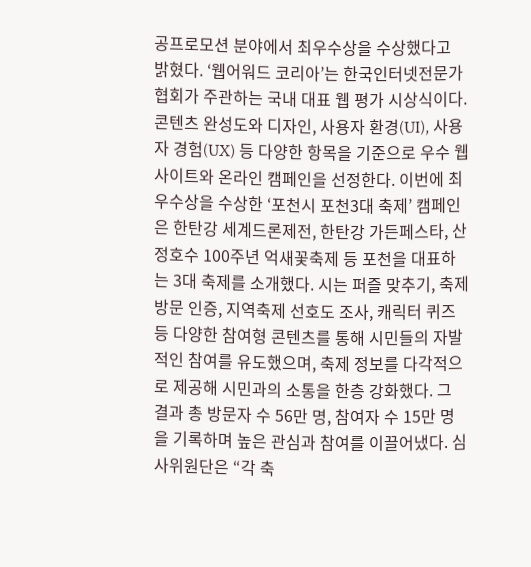공프로모션 분야에서 최우수상을 수상했다고 밝혔다. ‘웹어워드 코리아’는 한국인터넷전문가협회가 주관하는 국내 대표 웹 평가 시상식이다. 콘텐츠 완성도와 디자인, 사용자 환경(UI), 사용자 경험(UX) 등 다양한 항목을 기준으로 우수 웹사이트와 온라인 캠페인을 선정한다. 이번에 최우수상을 수상한 ‘포천시 포천3대 축제’ 캠페인은 한탄강 세계드론제전, 한탄강 가든페스타, 산정호수 100주년 억새꽃축제 등 포천을 대표하는 3대 축제를 소개했다. 시는 퍼즐 맞추기, 축제 방문 인증, 지역축제 선호도 조사, 캐릭터 퀴즈 등 다양한 참여형 콘텐츠를 통해 시민들의 자발적인 참여를 유도했으며, 축제 정보를 다각적으로 제공해 시민과의 소통을 한층 강화했다. 그 결과 총 방문자 수 56만 명, 참여자 수 15만 명을 기록하며 높은 관심과 참여를 이끌어냈다. 심사위원단은 “각 축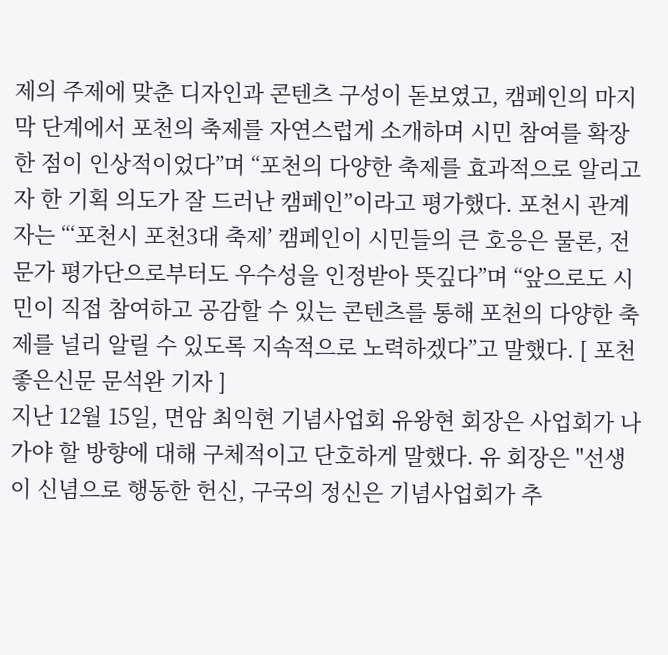제의 주제에 맞춘 디자인과 콘텐츠 구성이 돋보였고, 캠페인의 마지막 단계에서 포천의 축제를 자연스럽게 소개하며 시민 참여를 확장한 점이 인상적이었다”며 “포천의 다양한 축제를 효과적으로 알리고자 한 기획 의도가 잘 드러난 캠페인”이라고 평가했다. 포천시 관계자는 “‘포천시 포천3대 축제’ 캠페인이 시민들의 큰 호응은 물론, 전문가 평가단으로부터도 우수성을 인정받아 뜻깊다”며 “앞으로도 시민이 직접 참여하고 공감할 수 있는 콘텐츠를 통해 포천의 다양한 축제를 널리 알릴 수 있도록 지속적으로 노력하겠다”고 말했다. [ 포천좋은신문 문석완 기자 ]
지난 12월 15일, 면암 최익현 기념사업회 유왕현 회장은 사업회가 나가야 할 방향에 대해 구체적이고 단호하게 말했다. 유 회장은 "선생이 신념으로 행동한 헌신, 구국의 정신은 기념사업회가 추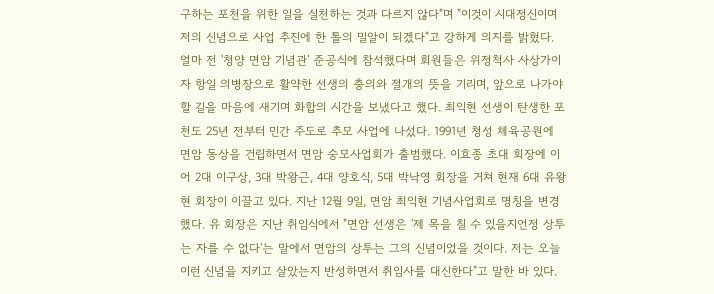구하는 포천을 위한 일을 실천하는 것과 다르지 않다"며 "이것이 시대정신이며 저의 신념으로 사업 추진에 한 톨의 밀알이 되겠다"고 강하게 의지를 밝혔다. 얼마 전 '청양 면암 기념관' 준공식에 참석했다며 회원들은 위정척사 사상가이자 항일 의병장으로 활약한 선생의 충의와 절개의 뜻을 기리며, 앞으로 나가야 할 길을 마음에 새기며 화합의 시간을 보냈다고 했다. 최익현 선생이 탄생한 포천도 25년 전부터 민간 주도로 추모 사업에 나섰다. 1991년 청성 체육공원에 면암 동상을 건립하면서 면암 숭모사업회가 출범했다. 이효종 초대 회장에 이어 2대 이구상, 3대 박왕근, 4대 양호식, 5대 박낙영 회장을 거쳐 현재 6대 유왕현 회장이 이끌고 있다. 지난 12월 9일, 면암 최익현 기념사업회로 명칭을 변경했다. 유 회장은 지난 취임식에서 "면암 선생은 '제 목을 칠 수 있을지언정 상투는 자를 수 없다'는 말에서 면암의 상투는 그의 신념이었을 것이다. 저는 오늘 이런 신념을 지키고 살았는지 반성하면서 취임사를 대신한다"고 말한 바 있다.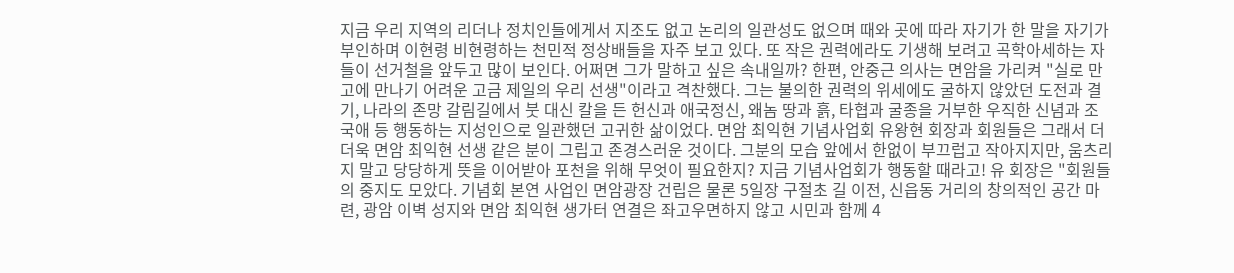지금 우리 지역의 리더나 정치인들에게서 지조도 없고 논리의 일관성도 없으며 때와 곳에 따라 자기가 한 말을 자기가 부인하며 이현령 비현령하는 천민적 정상배들을 자주 보고 있다. 또 작은 권력에라도 기생해 보려고 곡학아세하는 자들이 선거철을 앞두고 많이 보인다. 어쩌면 그가 말하고 싶은 속내일까? 한편, 안중근 의사는 면암을 가리켜 "실로 만고에 만나기 어려운 고금 제일의 우리 선생"이라고 격찬했다. 그는 불의한 권력의 위세에도 굴하지 않았던 도전과 결기, 나라의 존망 갈림길에서 붓 대신 칼을 든 헌신과 애국정신, 왜놈 땅과 흙, 타협과 굴종을 거부한 우직한 신념과 조국애 등 행동하는 지성인으로 일관했던 고귀한 삶이었다. 면암 최익현 기념사업회 유왕현 회장과 회원들은 그래서 더더욱 면암 최익현 선생 같은 분이 그립고 존경스러운 것이다. 그분의 모습 앞에서 한없이 부끄럽고 작아지지만, 움츠리지 말고 당당하게 뜻을 이어받아 포천을 위해 무엇이 필요한지? 지금 기념사업회가 행동할 때라고! 유 회장은 "회원들의 중지도 모았다. 기념회 본연 사업인 면암광장 건립은 물론 5일장 구절초 길 이전, 신읍동 거리의 창의적인 공간 마련, 광암 이벽 성지와 면암 최익현 생가터 연결은 좌고우면하지 않고 시민과 함께 4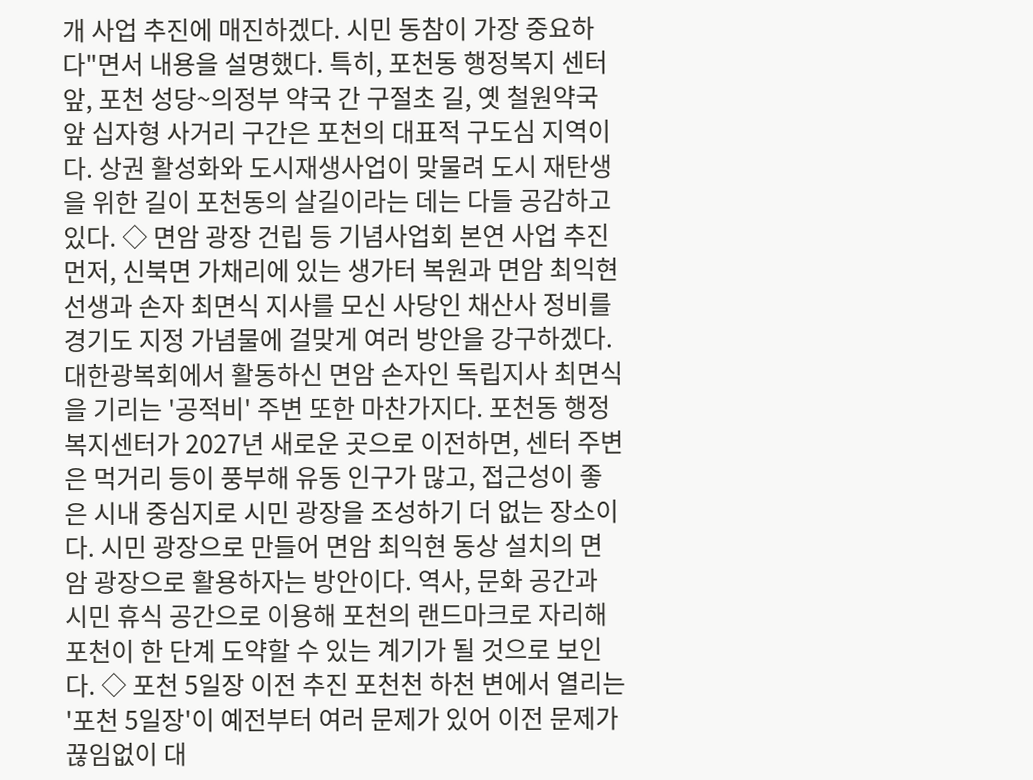개 사업 추진에 매진하겠다. 시민 동참이 가장 중요하다"면서 내용을 설명했다. 특히, 포천동 행정복지 센터 앞, 포천 성당~의정부 약국 간 구절초 길, 옛 철원약국 앞 십자형 사거리 구간은 포천의 대표적 구도심 지역이다. 상권 활성화와 도시재생사업이 맞물려 도시 재탄생을 위한 길이 포천동의 살길이라는 데는 다들 공감하고 있다. ◇ 면암 광장 건립 등 기념사업회 본연 사업 추진 먼저, 신북면 가채리에 있는 생가터 복원과 면암 최익현 선생과 손자 최면식 지사를 모신 사당인 채산사 정비를 경기도 지정 가념물에 걸맞게 여러 방안을 강구하겠다. 대한광복회에서 활동하신 면암 손자인 독립지사 최면식을 기리는 '공적비' 주변 또한 마찬가지다. 포천동 행정복지센터가 2027년 새로운 곳으로 이전하면, 센터 주변은 먹거리 등이 풍부해 유동 인구가 많고, 접근성이 좋은 시내 중심지로 시민 광장을 조성하기 더 없는 장소이다. 시민 광장으로 만들어 면암 최익현 동상 설치의 면암 광장으로 활용하자는 방안이다. 역사, 문화 공간과 시민 휴식 공간으로 이용해 포천의 랜드마크로 자리해 포천이 한 단계 도약할 수 있는 계기가 될 것으로 보인다. ◇ 포천 5일장 이전 추진 포천천 하천 변에서 열리는 '포천 5일장'이 예전부터 여러 문제가 있어 이전 문제가 끊임없이 대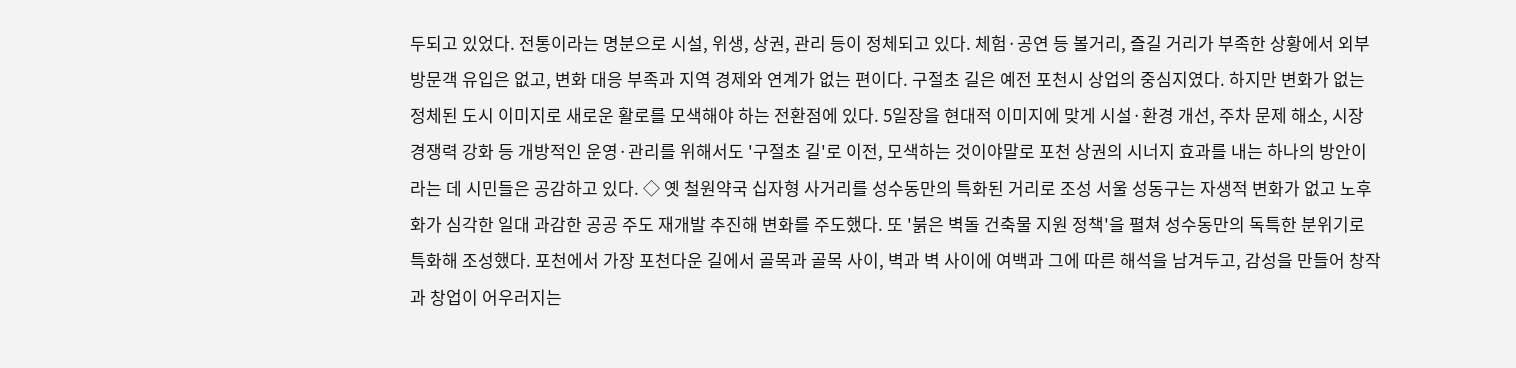두되고 있었다. 전통이라는 명분으로 시설, 위생, 상권, 관리 등이 정체되고 있다. 체험·공연 등 볼거리, 즐길 거리가 부족한 상황에서 외부 방문객 유입은 없고, 변화 대응 부족과 지역 경제와 연계가 없는 편이다. 구절초 길은 예전 포천시 상업의 중심지였다. 하지만 변화가 없는 정체된 도시 이미지로 새로운 활로를 모색해야 하는 전환점에 있다. 5일장을 현대적 이미지에 맞게 시설·환경 개선, 주차 문제 해소, 시장 경쟁력 강화 등 개방적인 운영·관리를 위해서도 '구절초 길'로 이전, 모색하는 것이야말로 포천 상권의 시너지 효과를 내는 하나의 방안이라는 데 시민들은 공감하고 있다. ◇ 옛 철원약국 십자형 사거리를 성수동만의 특화된 거리로 조성 서울 성동구는 자생적 변화가 없고 노후화가 심각한 일대 과감한 공공 주도 재개발 추진해 변화를 주도했다. 또 '붉은 벽돌 건축물 지원 정책'을 펼쳐 성수동만의 독특한 분위기로 특화해 조성했다. 포천에서 가장 포천다운 길에서 골목과 골목 사이, 벽과 벽 사이에 여백과 그에 따른 해석을 남겨두고, 감성을 만들어 창작과 창업이 어우러지는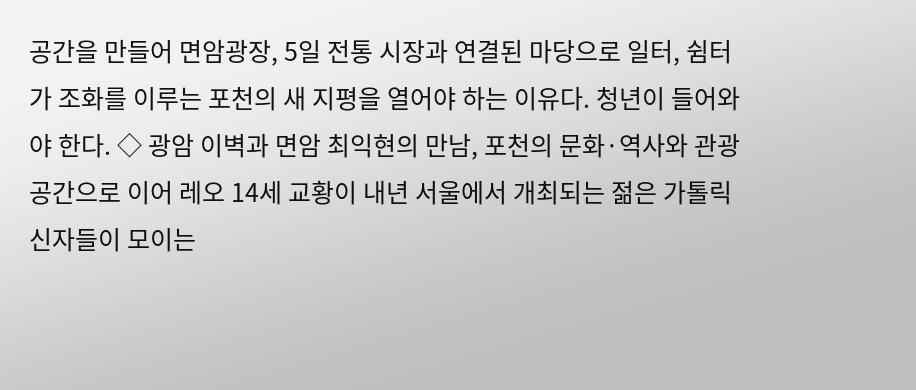공간을 만들어 면암광장, 5일 전통 시장과 연결된 마당으로 일터, 쉼터가 조화를 이루는 포천의 새 지평을 열어야 하는 이유다. 청년이 들어와야 한다. ◇ 광암 이벽과 면암 최익현의 만남, 포천의 문화·역사와 관광 공간으로 이어 레오 14세 교황이 내년 서울에서 개최되는 젊은 가톨릭 신자들이 모이는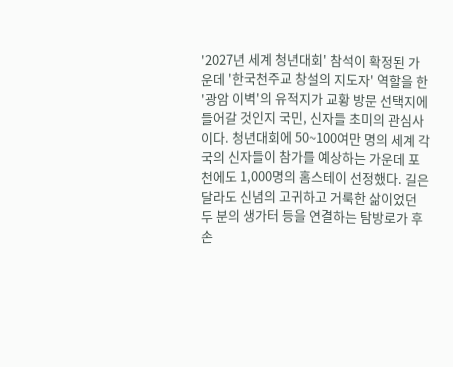'2027년 세계 청년대회' 참석이 확정된 가운데 '한국천주교 창설의 지도자' 역할을 한 '광암 이벽'의 유적지가 교황 방문 선택지에 들어갈 것인지 국민, 신자들 초미의 관심사이다. 청년대회에 50~100여만 명의 세계 각국의 신자들이 참가를 예상하는 가운데 포천에도 1,000명의 홈스테이 선정했다. 길은 달라도 신념의 고귀하고 거룩한 삶이었던 두 분의 생가터 등을 연결하는 탐방로가 후손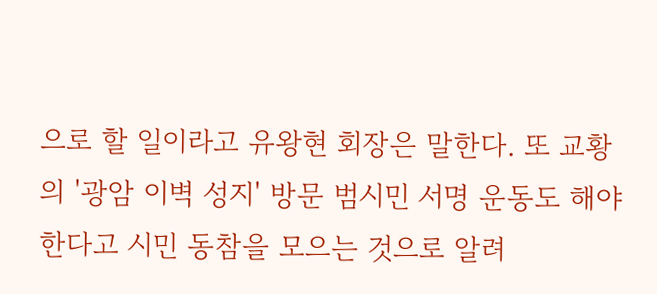으로 할 일이라고 유왕현 회장은 말한다. 또 교황의 '광암 이벽 성지' 방문 범시민 서명 운동도 해야 한다고 시민 동참을 모으는 것으로 알려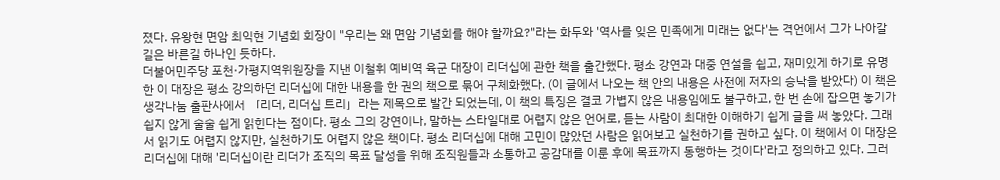졌다. 유왕현 면암 최익현 기념회 회장이 "우리는 왜 면암 기념회를 해야 할까요?"라는 화두와 '역사를 잊은 민족에게 미래는 없다'는 격언에서 그가 나아갈 길은 바른길 하나인 듯하다.
더불어민주당 포천·가평지역위원장을 지낸 이철휘 예비역 육군 대장이 리더십에 관한 책을 출간했다. 평소 강연과 대중 연설을 쉽고, 재미있게 하기로 유명한 이 대장은 평소 강의하던 리더십에 대한 내용을 한 권의 책으로 묶어 구체화했다. (이 글에서 나오는 책 안의 내용은 사전에 저자의 승낙을 받았다) 이 책은 생각나눔 출판사에서 「리더, 리더십 트리」라는 제목으로 발간 되었는데, 이 책의 특징은 결코 가볍지 않은 내용임에도 불구하고, 한 번 손에 잡으면 놓기가 쉽지 않게 술술 쉽게 읽힌다는 점이다. 평소 그의 강연이나, 말하는 스타일대로 어렵지 않은 언어로, 듣는 사람이 최대한 이해하기 쉽게 글을 써 놓았다. 그래서 읽기도 어렵지 않지만, 실천하기도 어렵지 않은 책이다. 평소 리더십에 대해 고민이 많았던 사람은 읽어보고 실천하기를 권하고 싶다. 이 책에서 이 대장은 리더십에 대해 '리더십이란 리더가 조직의 목표 달성을 위해 조직원들과 소통하고 공감대를 이룬 후에 목표까지 동행하는 것이다'라고 정의하고 있다. 그러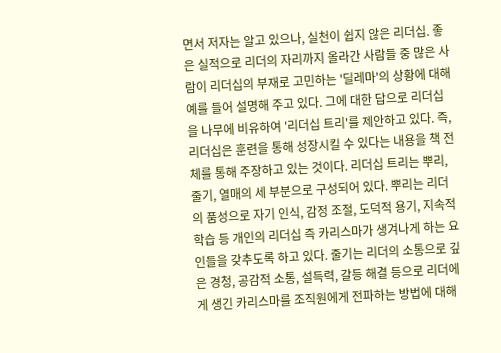면서 저자는 알고 있으나, 실천이 쉽지 않은 리더십. 좋은 실적으로 리더의 자리까지 올라간 사람들 중 많은 사람이 리더십의 부재로 고민하는 '딜레마'의 상황에 대해 예를 들어 설명해 주고 있다. 그에 대한 답으로 리더십을 나무에 비유하여 '리더십 트리'를 제안하고 있다. 즉, 리더십은 훈련을 통해 성장시킬 수 있다는 내용을 책 전체를 통해 주장하고 있는 것이다. 리더십 트리는 뿌리, 줄기, 열매의 세 부분으로 구성되어 있다. 뿌리는 리더의 품성으로 자기 인식, 감정 조절, 도덕적 용기, 지속적 학습 등 개인의 리더십 즉 카리스마가 생겨나게 하는 요인들을 갖추도록 하고 있다. 줄기는 리더의 소통으로 깊은 경청, 공감적 소통, 설득력, 갈등 해결 등으로 리더에게 생긴 카리스마를 조직원에게 전파하는 방법에 대해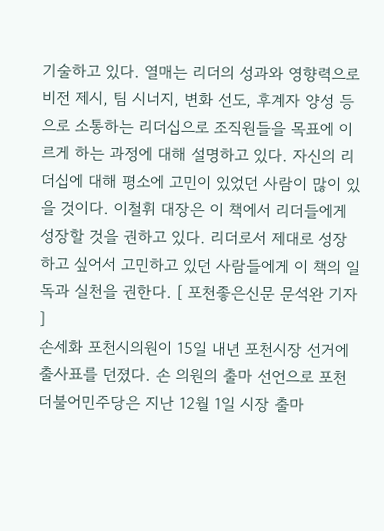기술하고 있다. 열매는 리더의 성과와 영향력으로 비전 제시, 팀 시너지, 변화 선도, 후계자 양성 등으로 소통하는 리더십으로 조직원들을 목표에 이르게 하는 과정에 대해 설명하고 있다. 자신의 리더십에 대해 평소에 고민이 있었던 사람이 많이 있을 것이다. 이철휘 대장은 이 책에서 리더들에게 성장할 것을 권하고 있다. 리더로서 제대로 성장하고 싶어서 고민하고 있던 사람들에게 이 책의 일독과 실천을 권한다. [ 포천좋은신문 문석완 기자 ]
손세화 포천시의원이 15일 내년 포천시장 선거에 출사표를 던졌다. 손 의원의 출마 선언으로 포천 더불어민주당은 지난 12월 1일 시장 출마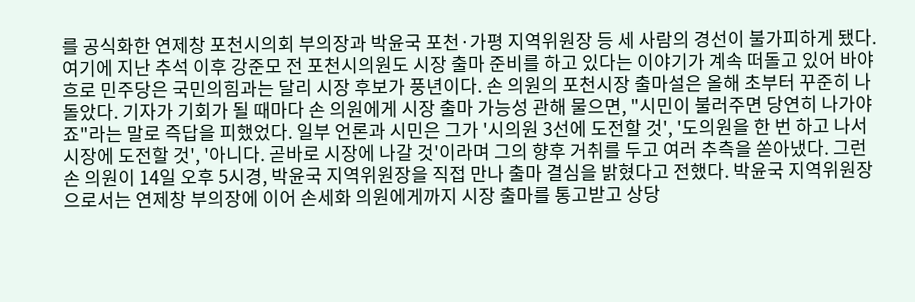를 공식화한 연제창 포천시의회 부의장과 박윤국 포천·가평 지역위원장 등 세 사람의 경선이 불가피하게 됐다. 여기에 지난 추석 이후 강준모 전 포천시의원도 시장 출마 준비를 하고 있다는 이야기가 계속 떠돌고 있어 바야흐로 민주당은 국민의힘과는 달리 시장 후보가 풍년이다. 손 의원의 포천시장 출마설은 올해 초부터 꾸준히 나돌았다. 기자가 기회가 될 때마다 손 의원에게 시장 출마 가능성 관해 물으면, "시민이 불러주면 당연히 나가야죠"라는 말로 즉답을 피했었다. 일부 언론과 시민은 그가 '시의원 3선에 도전할 것', '도의원을 한 번 하고 나서 시장에 도전할 것', '아니다. 곧바로 시장에 나갈 것'이라며 그의 향후 거취를 두고 여러 추측을 쏟아냈다. 그런 손 의원이 14일 오후 5시경, 박윤국 지역위원장을 직접 만나 출마 결심을 밝혔다고 전했다. 박윤국 지역위원장으로서는 연제창 부의장에 이어 손세화 의원에게까지 시장 출마를 통고받고 상당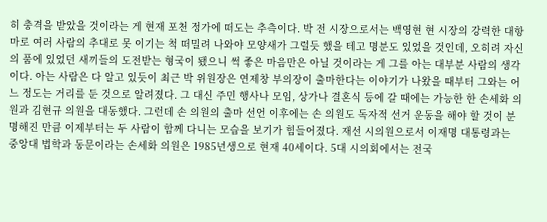히 충격을 받았을 것이라는 게 현재 포천 정가에 떠도는 추측이다. 박 전 시장으로서는 백영현 현 시장의 강력한 대항마로 여러 사람의 추대로 못 이기는 척 떠밀려 나와야 모양새가 그럴듯 했을 테고 명분도 있었을 것인데, 오히려 자신의 품에 있었던 새끼들의 도전받는 형국이 됐으니 썩 좋은 마음만은 아닐 것이라는 게 그를 아는 대부분 사람의 생각이다. 아는 사람은 다 알고 있듯이 최근 박 위원장은 연제창 부의장이 출마한다는 이야기가 나왔을 때부터 그와는 어느 정도는 거리를 둔 것으로 알려졌다. 그 대신 주민 행사나 모임, 상가나 결혼식 등에 갈 때에는 가능한 한 손세화 의원과 김현규 의원을 대동했다. 그런데 손 의원의 출마 선언 이후에는 손 의원도 독자적 선거 운동을 해야 할 것이 분명해진 만큼 이제부터는 두 사람이 함께 다니는 모습을 보기가 힘들어졌다. 재선 시의원으로서 이재명 대통령과는 중앙대 법학과 동문이라는 손세화 의원은 1985년생으로 현재 40세이다. 5대 시의회에서는 전국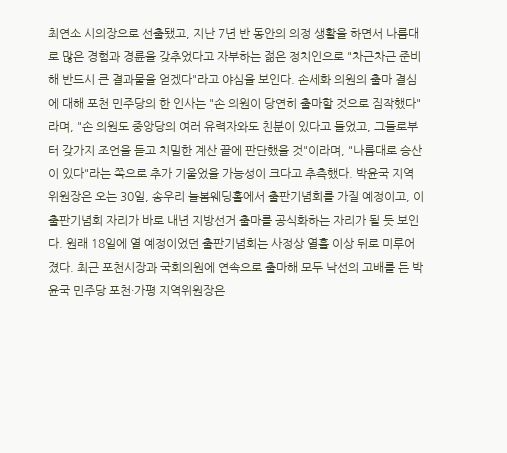최연소 시의장으로 선출됐고, 지난 7년 반 동안의 의정 생활을 하면서 나름대로 많은 경험과 경륜을 갖추었다고 자부하는 젊은 정치인으로 "차근차근 준비해 반드시 큰 결과물을 얻겠다"라고 야심을 보인다. 손세화 의원의 출마 결심에 대해 포천 민주당의 한 인사는 "손 의원이 당연히 출마할 것으로 짐작했다"라며, "손 의원도 중앙당의 여러 유력자와도 친분이 있다고 들었고, 그들로부터 갖가지 조언을 듣고 치밀한 계산 끝에 판단했을 것"이라며, "나름대로 승산이 있다"라는 쪽으로 추가 기울었을 가능성이 크다고 추측했다. 박윤국 지역위원장은 오는 30일, 송우리 늘봄웨딩홀에서 출판기념회를 가질 예정이고, 이 출판기념회 자리가 바로 내년 지방선거 출마를 공식화하는 자리가 될 듯 보인다. 원래 18일에 열 예정이었던 출판기념회는 사정상 열흘 이상 뒤로 미루어졌다. 최근 포천시장과 국회의원에 연속으로 출마해 모두 낙선의 고배를 든 박윤국 민주당 포천·가평 지역위원장은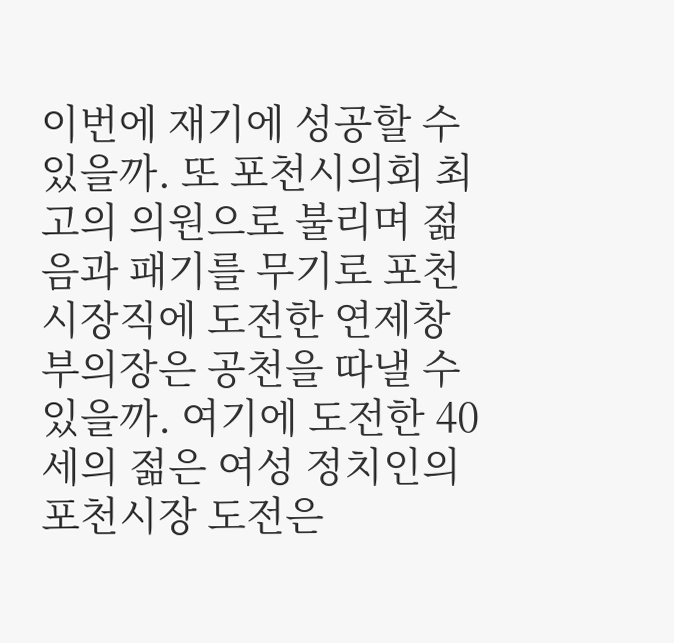이번에 재기에 성공할 수 있을까. 또 포천시의회 최고의 의원으로 불리며 젊음과 패기를 무기로 포천시장직에 도전한 연제창 부의장은 공천을 따낼 수 있을까. 여기에 도전한 40세의 젊은 여성 정치인의 포천시장 도전은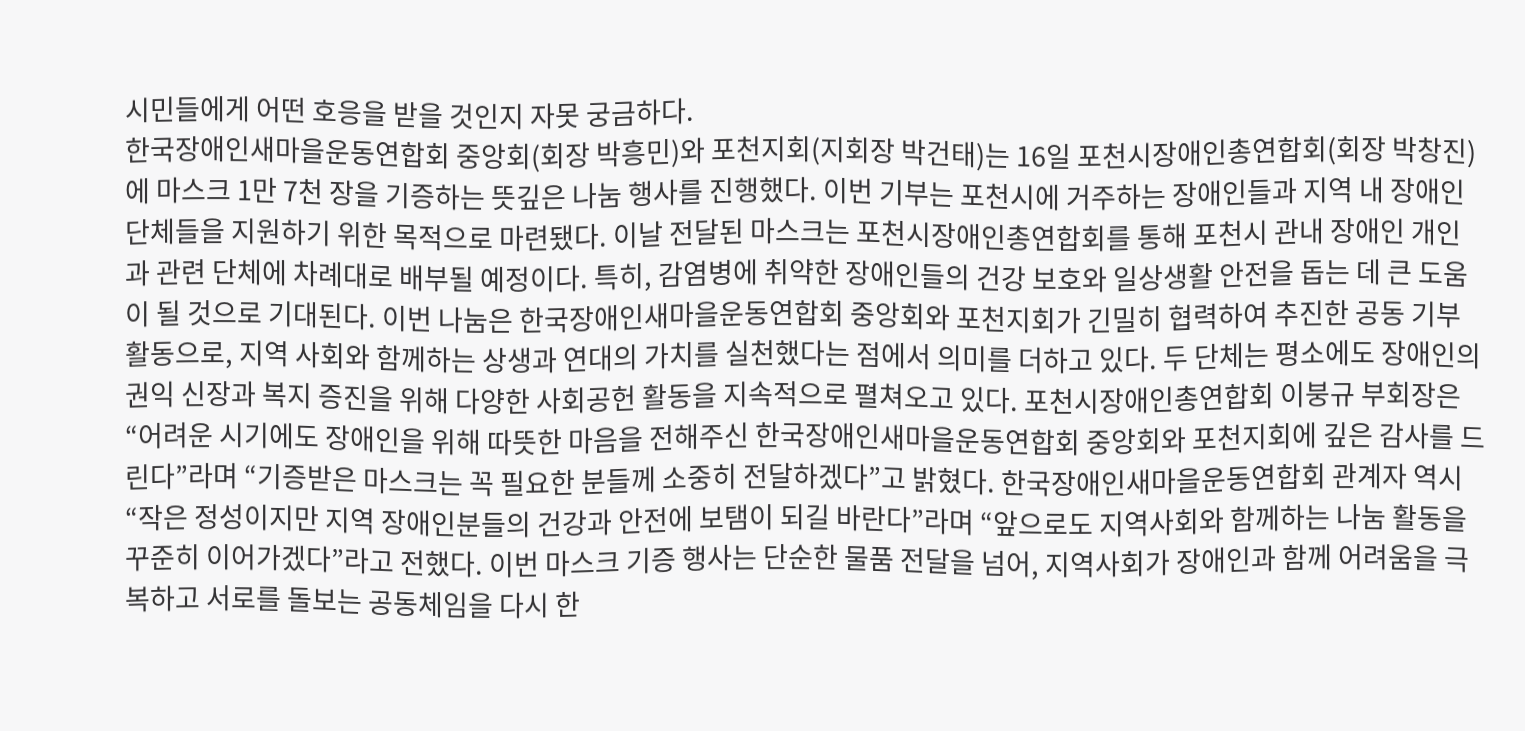시민들에게 어떤 호응을 받을 것인지 자못 궁금하다.
한국장애인새마을운동연합회 중앙회(회장 박흥민)와 포천지회(지회장 박건태)는 16일 포천시장애인총연합회(회장 박창진)에 마스크 1만 7천 장을 기증하는 뜻깊은 나눔 행사를 진행했다. 이번 기부는 포천시에 거주하는 장애인들과 지역 내 장애인 단체들을 지원하기 위한 목적으로 마련됐다. 이날 전달된 마스크는 포천시장애인총연합회를 통해 포천시 관내 장애인 개인과 관련 단체에 차례대로 배부될 예정이다. 특히, 감염병에 취약한 장애인들의 건강 보호와 일상생활 안전을 돕는 데 큰 도움이 될 것으로 기대된다. 이번 나눔은 한국장애인새마을운동연합회 중앙회와 포천지회가 긴밀히 협력하여 추진한 공동 기부 활동으로, 지역 사회와 함께하는 상생과 연대의 가치를 실천했다는 점에서 의미를 더하고 있다. 두 단체는 평소에도 장애인의 권익 신장과 복지 증진을 위해 다양한 사회공헌 활동을 지속적으로 펼쳐오고 있다. 포천시장애인총연합회 이붕규 부회장은 “어려운 시기에도 장애인을 위해 따뜻한 마음을 전해주신 한국장애인새마을운동연합회 중앙회와 포천지회에 깊은 감사를 드린다”라며 “기증받은 마스크는 꼭 필요한 분들께 소중히 전달하겠다”고 밝혔다. 한국장애인새마을운동연합회 관계자 역시 “작은 정성이지만 지역 장애인분들의 건강과 안전에 보탬이 되길 바란다”라며 “앞으로도 지역사회와 함께하는 나눔 활동을 꾸준히 이어가겠다”라고 전했다. 이번 마스크 기증 행사는 단순한 물품 전달을 넘어, 지역사회가 장애인과 함께 어려움을 극복하고 서로를 돌보는 공동체임을 다시 한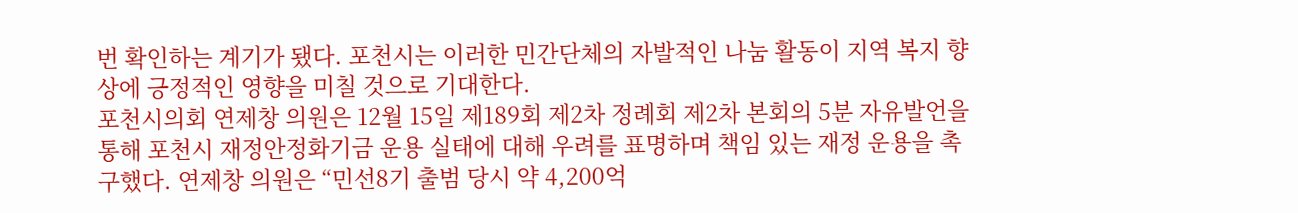번 확인하는 계기가 됐다. 포천시는 이러한 민간단체의 자발적인 나눔 활동이 지역 복지 향상에 긍정적인 영향을 미칠 것으로 기대한다.
포천시의회 연제창 의원은 12월 15일 제189회 제2차 정례회 제2차 본회의 5분 자유발언을 통해 포천시 재정안정화기금 운용 실태에 대해 우려를 표명하며 책임 있는 재정 운용을 촉구했다. 연제창 의원은 “민선8기 출범 당시 약 4,200억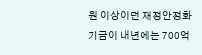원 이상이던 재정안정화기금이 내년에는 700억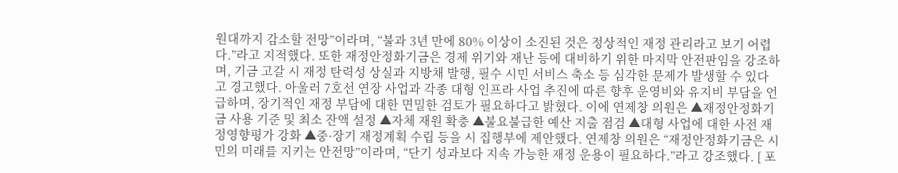원대까지 감소할 전망”이라며, “불과 3년 만에 80% 이상이 소진된 것은 정상적인 재정 관리라고 보기 어렵다.”라고 지적했다. 또한 재정안정화기금은 경제 위기와 재난 등에 대비하기 위한 마지막 안전판임을 강조하며, 기금 고갈 시 재정 탄력성 상실과 지방채 발행, 필수 시민 서비스 축소 등 심각한 문제가 발생할 수 있다고 경고했다. 아울러 7호선 연장 사업과 각종 대형 인프라 사업 추진에 따른 향후 운영비와 유지비 부담을 언급하며, 장기적인 재정 부담에 대한 면밀한 검토가 필요하다고 밝혔다. 이에 연제창 의원은 ▲재정안정화기금 사용 기준 및 최소 잔액 설정 ▲자체 재원 확충 ▲불요불급한 예산 지출 점검 ▲대형 사업에 대한 사전 재정영향평가 강화 ▲중·장기 재정계획 수립 등을 시 집행부에 제안했다. 연제창 의원은 “재정안정화기금은 시민의 미래를 지키는 안전망”이라며, “단기 성과보다 지속 가능한 재정 운용이 필요하다.”라고 강조했다. [ 포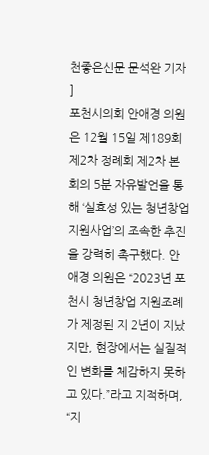천좋은신문 문석완 기자 ]
포천시의회 안애경 의원은 12월 15일 제189회 제2차 정례회 제2차 본회의 5분 자유발언을 통해 ‘실효성 있는 청년창업 지원사업’의 조속한 추진을 강력히 촉구했다. 안애경 의원은 “2023년 포천시 청년창업 지원조례가 제정된 지 2년이 지났지만, 현장에서는 실질적인 변화를 체감하지 못하고 있다.”라고 지적하며, “지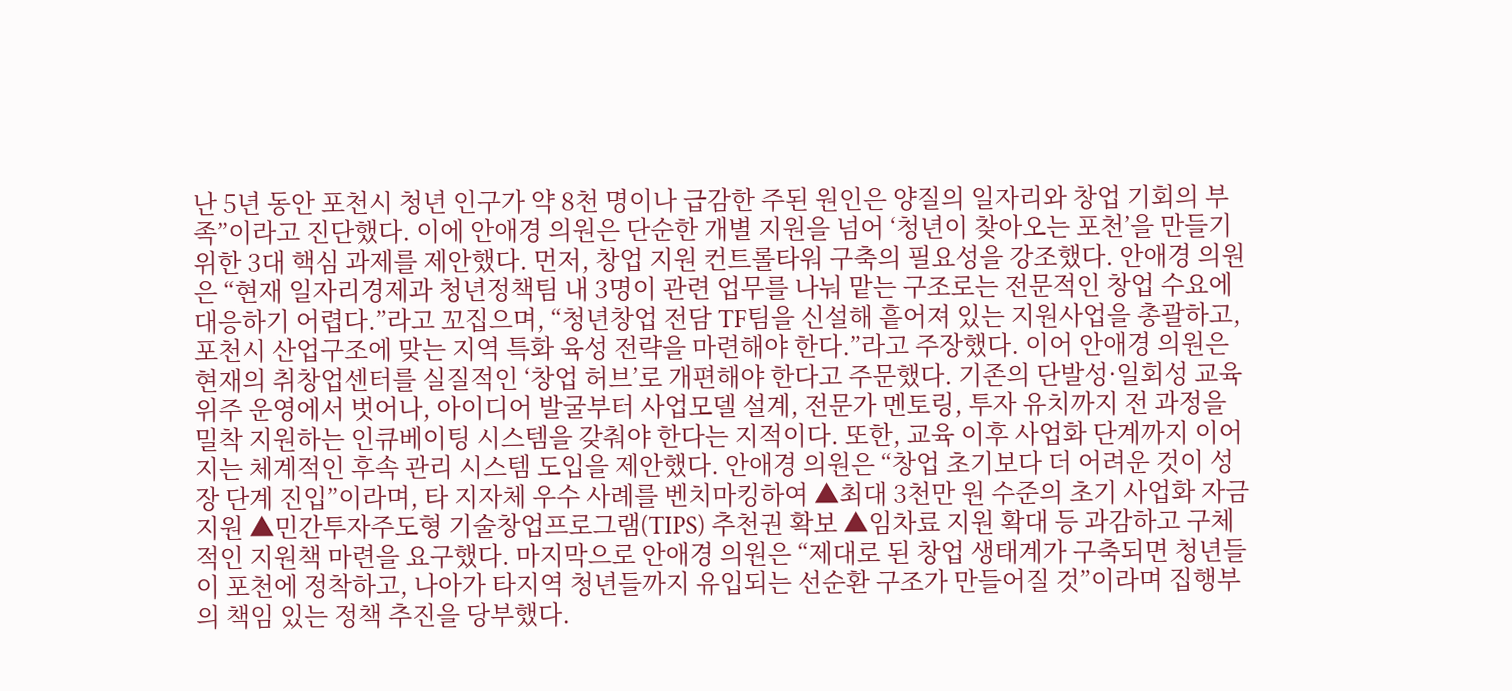난 5년 동안 포천시 청년 인구가 약 8천 명이나 급감한 주된 원인은 양질의 일자리와 창업 기회의 부족”이라고 진단했다. 이에 안애경 의원은 단순한 개별 지원을 넘어 ‘청년이 찾아오는 포천’을 만들기 위한 3대 핵심 과제를 제안했다. 먼저, 창업 지원 컨트롤타워 구축의 필요성을 강조했다. 안애경 의원은 “현재 일자리경제과 청년정책팀 내 3명이 관련 업무를 나눠 맡는 구조로는 전문적인 창업 수요에 대응하기 어렵다.”라고 꼬집으며, “청년창업 전담 TF팀을 신설해 흩어져 있는 지원사업을 총괄하고, 포천시 산업구조에 맞는 지역 특화 육성 전략을 마련해야 한다.”라고 주장했다. 이어 안애경 의원은 현재의 취창업센터를 실질적인 ‘창업 허브’로 개편해야 한다고 주문했다. 기존의 단발성·일회성 교육 위주 운영에서 벗어나, 아이디어 발굴부터 사업모델 설계, 전문가 멘토링, 투자 유치까지 전 과정을 밀착 지원하는 인큐베이팅 시스템을 갖춰야 한다는 지적이다. 또한, 교육 이후 사업화 단계까지 이어지는 체계적인 후속 관리 시스템 도입을 제안했다. 안애경 의원은 “창업 초기보다 더 어려운 것이 성장 단계 진입”이라며, 타 지자체 우수 사례를 벤치마킹하여 ▲최대 3천만 원 수준의 초기 사업화 자금 지원 ▲민간투자주도형 기술창업프로그램(TIPS) 추천권 확보 ▲임차료 지원 확대 등 과감하고 구체적인 지원책 마련을 요구했다. 마지막으로 안애경 의원은 “제대로 된 창업 생태계가 구축되면 청년들이 포천에 정착하고, 나아가 타지역 청년들까지 유입되는 선순환 구조가 만들어질 것”이라며 집행부의 책임 있는 정책 추진을 당부했다.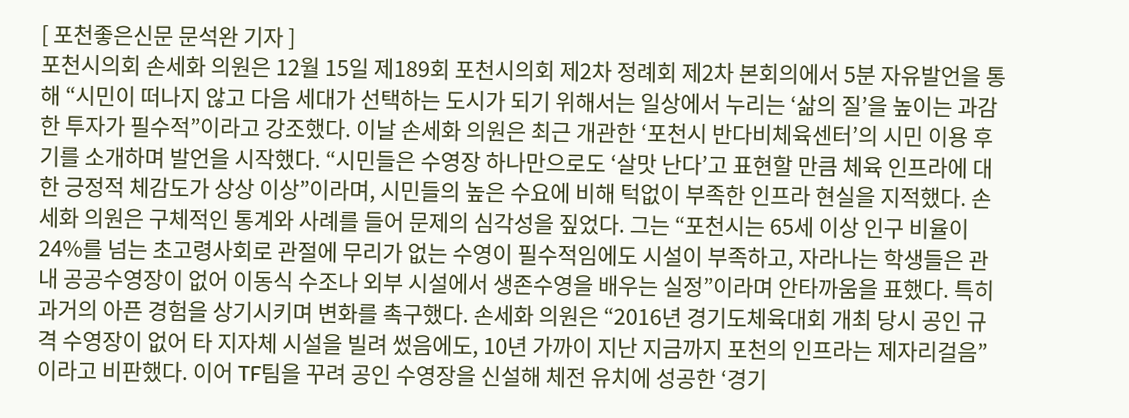[ 포천좋은신문 문석완 기자 ]
포천시의회 손세화 의원은 12월 15일 제189회 포천시의회 제2차 정례회 제2차 본회의에서 5분 자유발언을 통해 “시민이 떠나지 않고 다음 세대가 선택하는 도시가 되기 위해서는 일상에서 누리는 ‘삶의 질’을 높이는 과감한 투자가 필수적”이라고 강조했다. 이날 손세화 의원은 최근 개관한 ‘포천시 반다비체육센터’의 시민 이용 후기를 소개하며 발언을 시작했다. “시민들은 수영장 하나만으로도 ‘살맛 난다’고 표현할 만큼 체육 인프라에 대한 긍정적 체감도가 상상 이상”이라며, 시민들의 높은 수요에 비해 턱없이 부족한 인프라 현실을 지적했다. 손세화 의원은 구체적인 통계와 사례를 들어 문제의 심각성을 짚었다. 그는 “포천시는 65세 이상 인구 비율이 24%를 넘는 초고령사회로 관절에 무리가 없는 수영이 필수적임에도 시설이 부족하고, 자라나는 학생들은 관내 공공수영장이 없어 이동식 수조나 외부 시설에서 생존수영을 배우는 실정”이라며 안타까움을 표했다. 특히 과거의 아픈 경험을 상기시키며 변화를 촉구했다. 손세화 의원은 “2016년 경기도체육대회 개최 당시 공인 규격 수영장이 없어 타 지자체 시설을 빌려 썼음에도, 10년 가까이 지난 지금까지 포천의 인프라는 제자리걸음”이라고 비판했다. 이어 TF팀을 꾸려 공인 수영장을 신설해 체전 유치에 성공한 ‘경기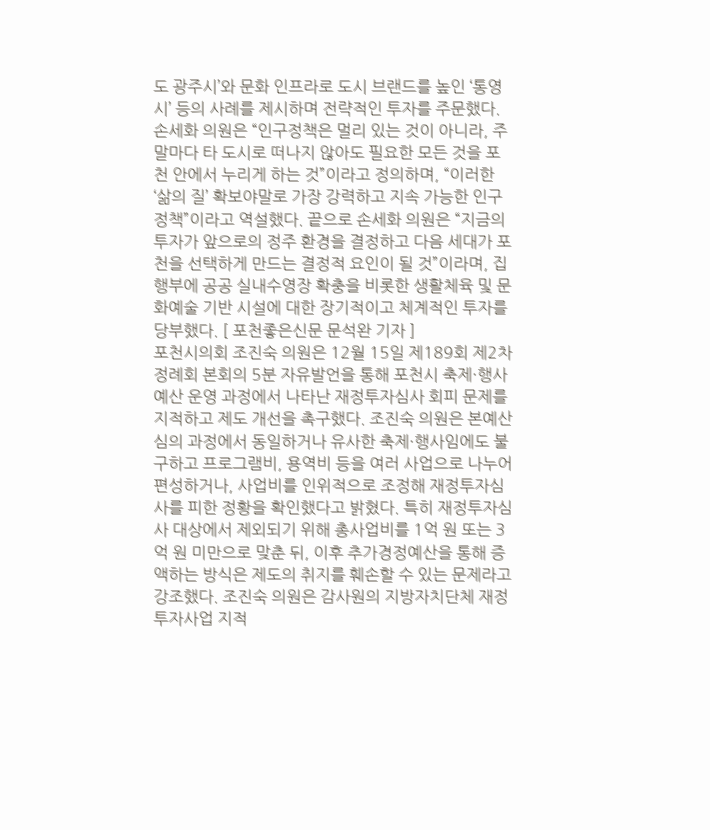도 광주시’와 문화 인프라로 도시 브랜드를 높인 ‘통영시’ 등의 사례를 제시하며 전략적인 투자를 주문했다. 손세화 의원은 “인구정책은 멀리 있는 것이 아니라, 주말마다 타 도시로 떠나지 않아도 필요한 모든 것을 포천 안에서 누리게 하는 것”이라고 정의하며, “이러한 ‘삶의 질’ 확보야말로 가장 강력하고 지속 가능한 인구정책”이라고 역설했다. 끝으로 손세화 의원은 “지금의 투자가 앞으로의 정주 환경을 결정하고 다음 세대가 포천을 선택하게 만드는 결정적 요인이 될 것”이라며, 집행부에 공공 실내수영장 확충을 비롯한 생활체육 및 문화예술 기반 시설에 대한 장기적이고 체계적인 투자를 당부했다. [ 포천좋은신문 문석완 기자 ]
포천시의회 조진숙 의원은 12월 15일 제189회 제2차 정례회 본회의 5분 자유발언을 통해 포천시 축제·행사 예산 운영 과정에서 나타난 재정투자심사 회피 문제를 지적하고 제도 개선을 촉구했다. 조진숙 의원은 본예산 심의 과정에서 동일하거나 유사한 축제·행사임에도 불구하고 프로그램비, 용역비 등을 여러 사업으로 나누어 편성하거나, 사업비를 인위적으로 조정해 재정투자심사를 피한 정황을 확인했다고 밝혔다. 특히 재정투자심사 대상에서 제외되기 위해 총사업비를 1억 원 또는 3억 원 미만으로 맞춘 뒤, 이후 추가경정예산을 통해 증액하는 방식은 제도의 취지를 훼손할 수 있는 문제라고 강조했다. 조진숙 의원은 감사원의 지방자치단체 재정투자사업 지적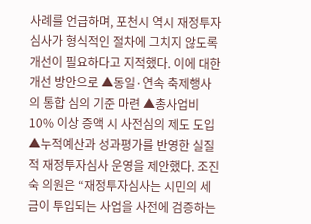사례를 언급하며, 포천시 역시 재정투자심사가 형식적인 절차에 그치지 않도록 개선이 필요하다고 지적했다. 이에 대한 개선 방안으로 ▲동일·연속 축제행사의 통합 심의 기준 마련 ▲총사업비 10% 이상 증액 시 사전심의 제도 도입 ▲누적예산과 성과평가를 반영한 실질적 재정투자심사 운영을 제안했다. 조진숙 의원은 “재정투자심사는 시민의 세금이 투입되는 사업을 사전에 검증하는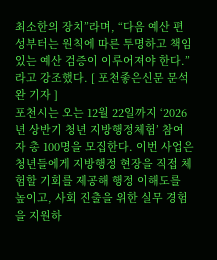최소한의 장치”라며, “다음 예산 편성부터는 원칙에 따른 투명하고 책임 있는 예산 검증이 이루어져야 한다.”라고 강조했다. [ 포천좋은신문 문석완 기자 ]
포천시는 오는 12월 22일까지 ‘2026년 상반기 청년 지방행정체험’ 참여자 총 100명을 모집한다. 이번 사업은 청년들에게 지방행정 현장을 직접 체험할 기회를 제공해 행정 이해도를 높이고, 사회 진출을 위한 실무 경험을 지원하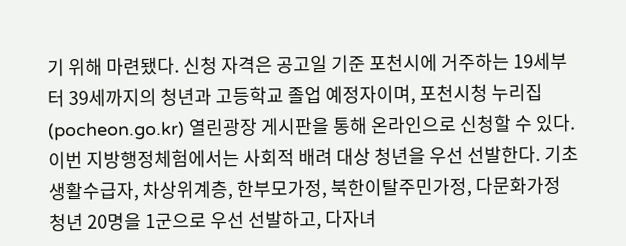기 위해 마련됐다. 신청 자격은 공고일 기준 포천시에 거주하는 19세부터 39세까지의 청년과 고등학교 졸업 예정자이며, 포천시청 누리집(pocheon.go.kr) 열린광장 게시판을 통해 온라인으로 신청할 수 있다. 이번 지방행정체험에서는 사회적 배려 대상 청년을 우선 선발한다. 기초생활수급자, 차상위계층, 한부모가정, 북한이탈주민가정, 다문화가정 청년 20명을 1군으로 우선 선발하고, 다자녀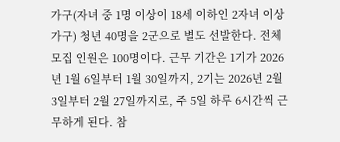가구(자녀 중 1명 이상이 18세 이하인 2자녀 이상 가구) 청년 40명을 2군으로 별도 선발한다. 전체 모집 인원은 100명이다. 근무 기간은 1기가 2026년 1월 6일부터 1월 30일까지, 2기는 2026년 2월 3일부터 2월 27일까지로, 주 5일 하루 6시간씩 근무하게 된다. 참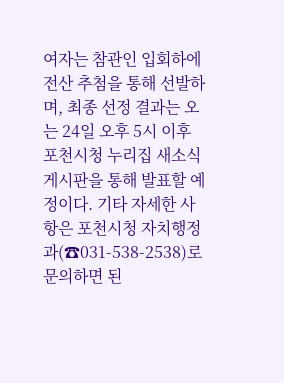여자는 참관인 입회하에 전산 추첨을 통해 선발하며, 최종 선정 결과는 오는 24일 오후 5시 이후 포천시청 누리집 새소식 게시판을 통해 발표할 예정이다. 기타 자세한 사항은 포천시청 자치행정과(☎031-538-2538)로 문의하면 된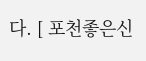다. [ 포천좋은신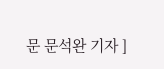문 문석완 기자 ]